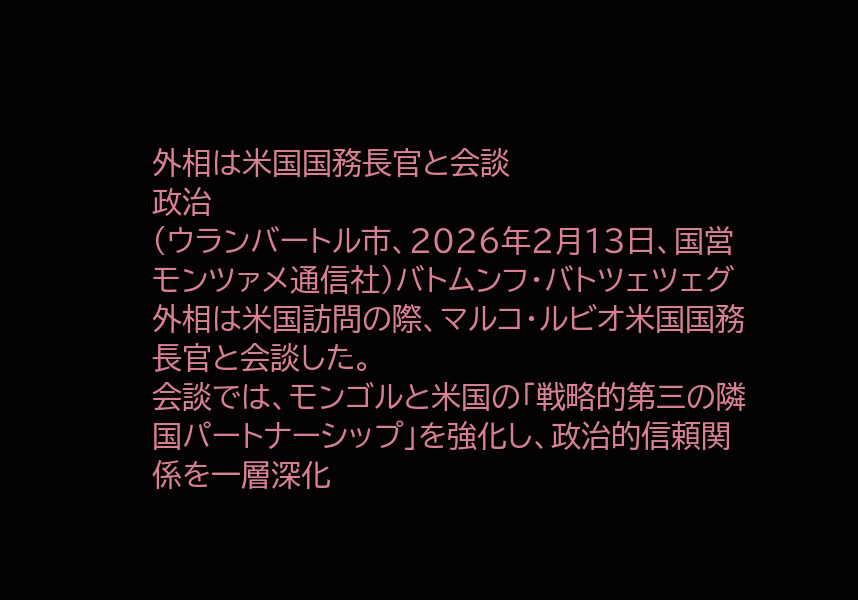外相は米国国務長官と会談
政治
(ウランバートル市、2026年2月13日、国営モンツァメ通信社)バトムンフ・バトツェツェグ外相は米国訪問の際、マルコ・ルビオ米国国務長官と会談した。
会談では、モンゴルと米国の「戦略的第三の隣国パートナーシップ」を強化し、政治的信頼関係を一層深化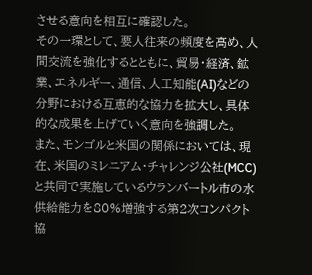させる意向を相互に確認した。
その一環として、要人往来の頻度を高め、人間交流を強化するとともに、貿易・経済、鉱業、エネルギー、通信、人工知能(AI)などの分野における互恵的な協力を拡大し、具体的な成果を上げていく意向を強調した。
また、モンゴルと米国の関係においては、現在、米国のミレニアム・チャレンジ公社(MCC)と共同で実施しているウランバートル市の水供給能力を80%増強する第2次コンパクト協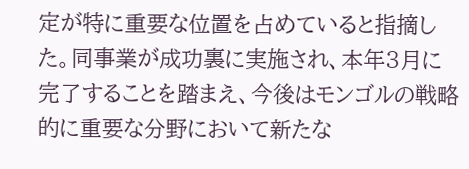定が特に重要な位置を占めていると指摘した。同事業が成功裏に実施され、本年3月に完了することを踏まえ、今後はモンゴルの戦略的に重要な分野において新たな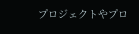プロジェクトやプロ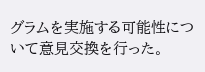グラムを実施する可能性について意見交換を行った。